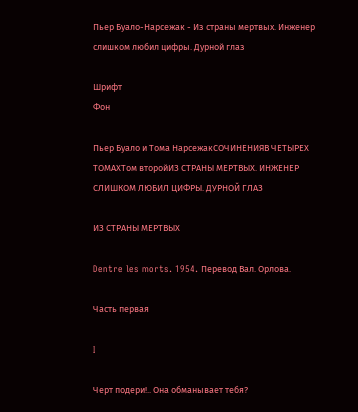Пьер Буало-Нарсежак - Из страны мертвых. Инженер слишком любил цифры. Дурной глаз

Шрифт
Фон

Пьер Буало и Тома НарсежакСОЧИНЕНИЯВ ЧЕТЫРЕХ ТОМАХТом второйИЗ СТРАНЫ МЕРТВЫХ. ИНЖЕНЕР СЛИШКОМ ЛЮБИЛ ЦИФРЫ. ДУРНОЙ ГЛАЗ

ИЗ СТРАНЫ МЕРТВЫХ

Dentre les morts. 1954. Перевод Вал. Орлова.

Часть первая

I

Черт подери!.. Она обманывает тебя?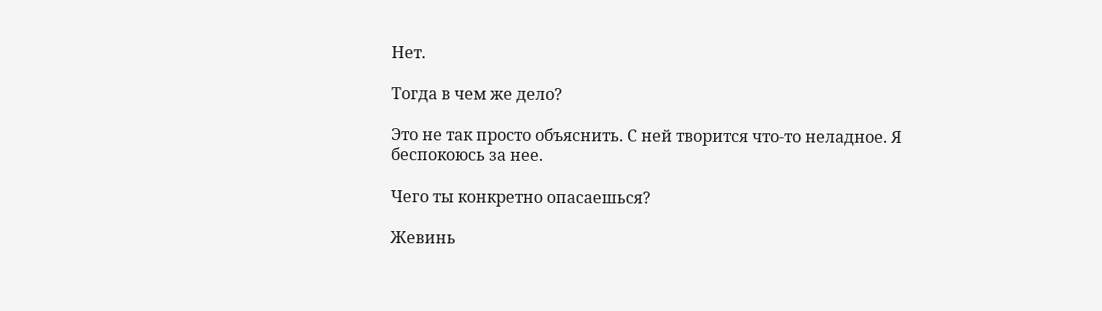Нет.

Тогда в чем же дело?

Это не так просто объяснить. С ней творится что-то неладное. Я беспокоюсь за нее.

Чего ты конкретно опасаешься?

Жевинь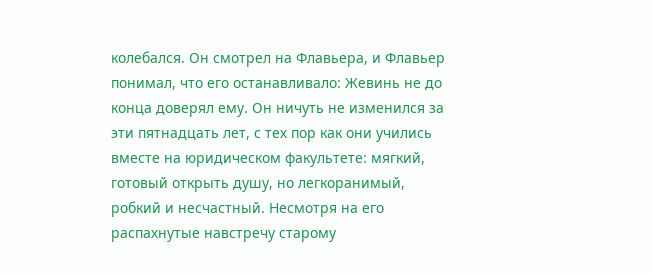колебался. Он смотрел на Флавьера, и Флавьер понимал, что его останавливало: Жевинь не до конца доверял ему. Он ничуть не изменился за эти пятнадцать лет, с тех пор как они учились вместе на юридическом факультете: мягкий, готовый открыть душу, но легкоранимый, робкий и несчастный. Несмотря на его распахнутые навстречу старому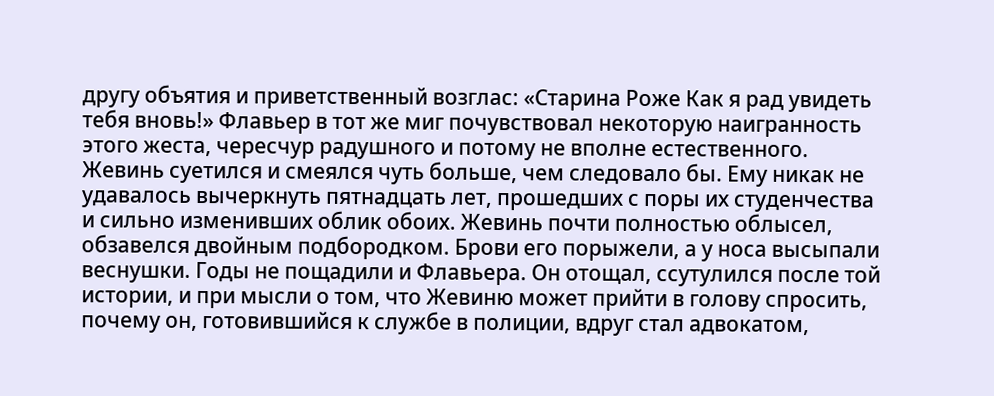другу объятия и приветственный возглас: «Старина Роже Как я рад увидеть тебя вновь!» Флавьер в тот же миг почувствовал некоторую наигранность этого жеста, чересчур радушного и потому не вполне естественного. Жевинь суетился и смеялся чуть больше, чем следовало бы. Ему никак не удавалось вычеркнуть пятнадцать лет, прошедших с поры их студенчества и сильно изменивших облик обоих. Жевинь почти полностью облысел, обзавелся двойным подбородком. Брови его порыжели, а у носа высыпали веснушки. Годы не пощадили и Флавьера. Он отощал, ссутулился после той истории, и при мысли о том, что Жевиню может прийти в голову спросить, почему он, готовившийся к службе в полиции, вдруг стал адвокатом,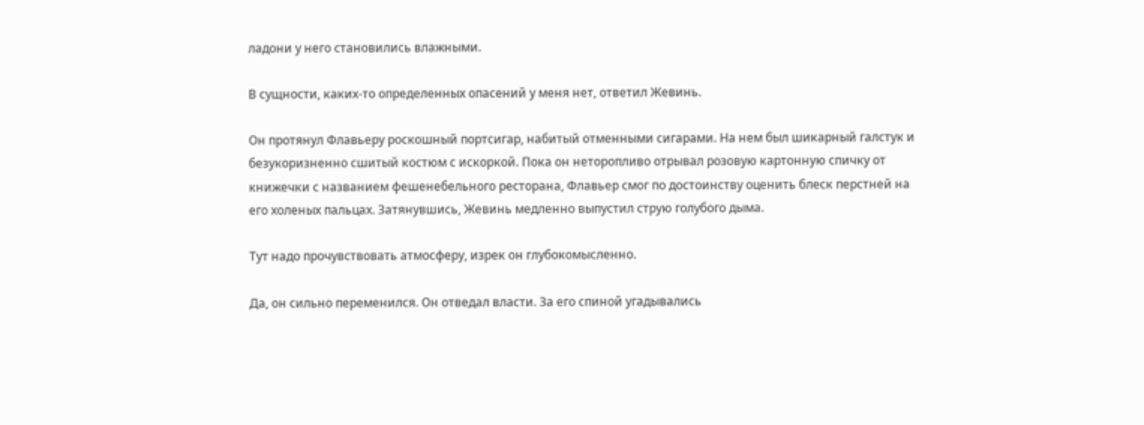ладони у него становились влажными.

В сущности, каких-то определенных опасений у меня нет, ответил Жевинь.

Он протянул Флавьеру роскошный портсигар, набитый отменными сигарами. На нем был шикарный галстук и безукоризненно сшитый костюм с искоркой. Пока он неторопливо отрывал розовую картонную спичку от книжечки с названием фешенебельного ресторана, Флавьер смог по достоинству оценить блеск перстней на его холеных пальцах. Затянувшись, Жевинь медленно выпустил струю голубого дыма.

Тут надо прочувствовать атмосферу, изрек он глубокомысленно.

Да, он сильно переменился. Он отведал власти. За его спиной угадывались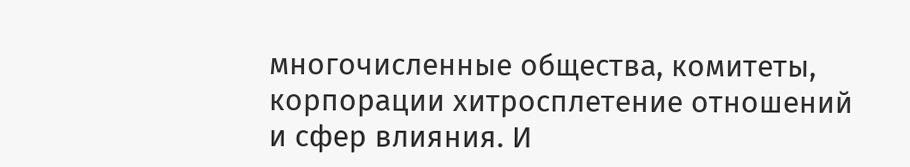многочисленные общества, комитеты, корпорации хитросплетение отношений и сфер влияния. И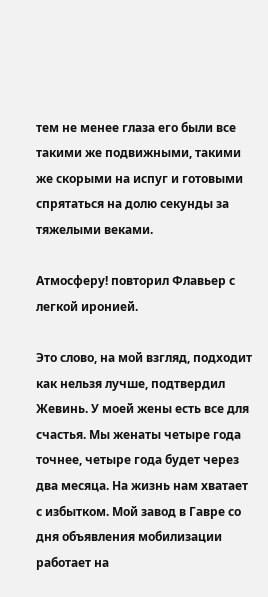тем не менее глаза его были все такими же подвижными, такими же скорыми на испуг и готовыми спрятаться на долю секунды за тяжелыми веками.

Атмосферу! повторил Флавьер с легкой иронией.

Это слово, на мой взгляд, подходит как нельзя лучше, подтвердил Жевинь. У моей жены есть все для счастья. Мы женаты четыре года точнее, четыре года будет через два месяца. На жизнь нам хватает с избытком. Мой завод в Гавре со дня объявления мобилизации работает на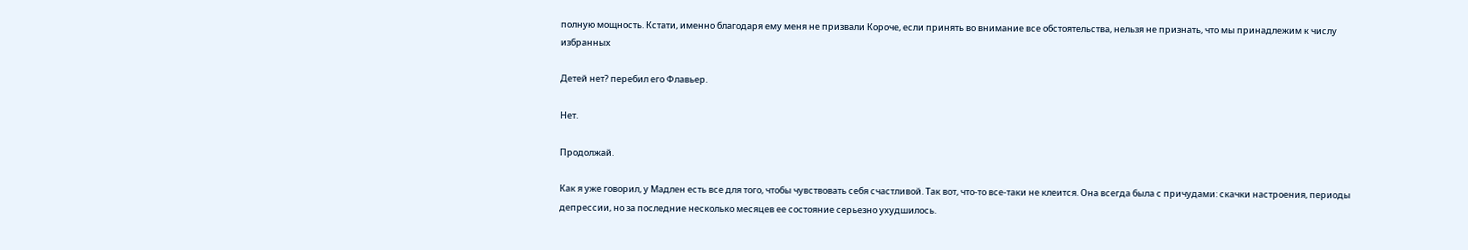полную мощность. Кстати, именно благодаря ему меня не призвали Короче, если принять во внимание все обстоятельства, нельзя не признать, что мы принадлежим к числу избранных

Детей нет? перебил его Флавьер.

Нет.

Продолжай.

Как я уже говорил, у Мадлен есть все для того, чтобы чувствовать себя счастливой. Так вот, что-то все-таки не клеится. Она всегда была с причудами: скачки настроения, периоды депрессии, но за последние несколько месяцев ее состояние серьезно ухудшилось.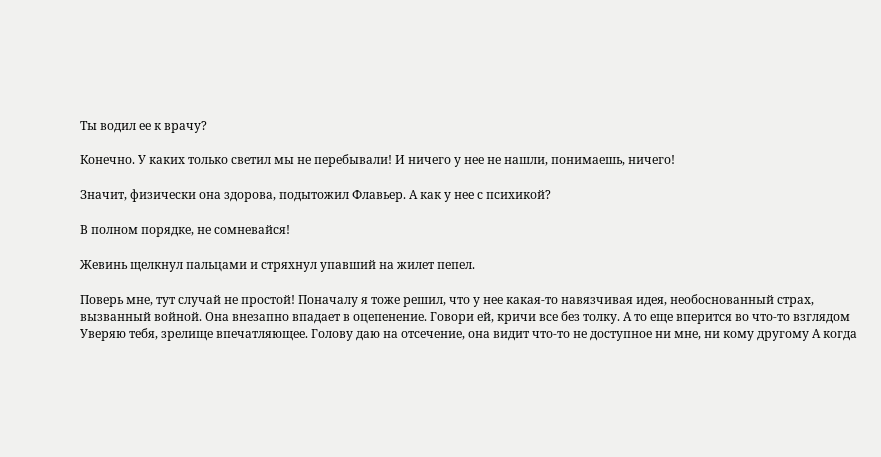Ты водил ее к врачу?

Конечно. У каких только светил мы не перебывали! И ничего у нее не нашли, понимаешь, ничего!

Значит, физически она здорова, подытожил Флавьер. А как у нее с психикой?

В полном порядке, не сомневайся!

Жевинь щелкнул пальцами и стряхнул упавший на жилет пепел.

Поверь мне, тут случай не простой! Поначалу я тоже решил, что у нее какая-то навязчивая идея, необоснованный страх, вызванный войной. Она внезапно впадает в оцепенение. Говори ей, кричи все без толку. А то еще вперится во что-то взглядом Уверяю тебя, зрелище впечатляющее. Голову даю на отсечение, она видит что-то не доступное ни мне, ни кому другому А когда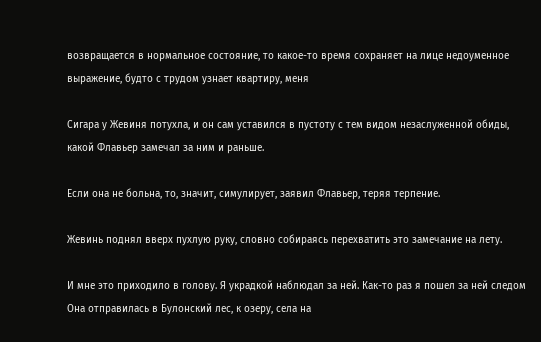возвращается в нормальное состояние, то какое-то время сохраняет на лице недоуменное выражение, будто с трудом узнает квартиру, меня

Сигара у Жевиня потухла, и он сам уставился в пустоту с тем видом незаслуженной обиды, какой Флавьер замечал за ним и раньше.

Если она не больна, то, значит, симулирует, заявил Флавьер, теряя терпение.

Жевинь поднял вверх пухлую руку, словно собираясь перехватить это замечание на лету.

И мне это приходило в голову. Я украдкой наблюдал за ней. Как-то раз я пошел за ней следом Она отправилась в Булонский лес, к озеру, села на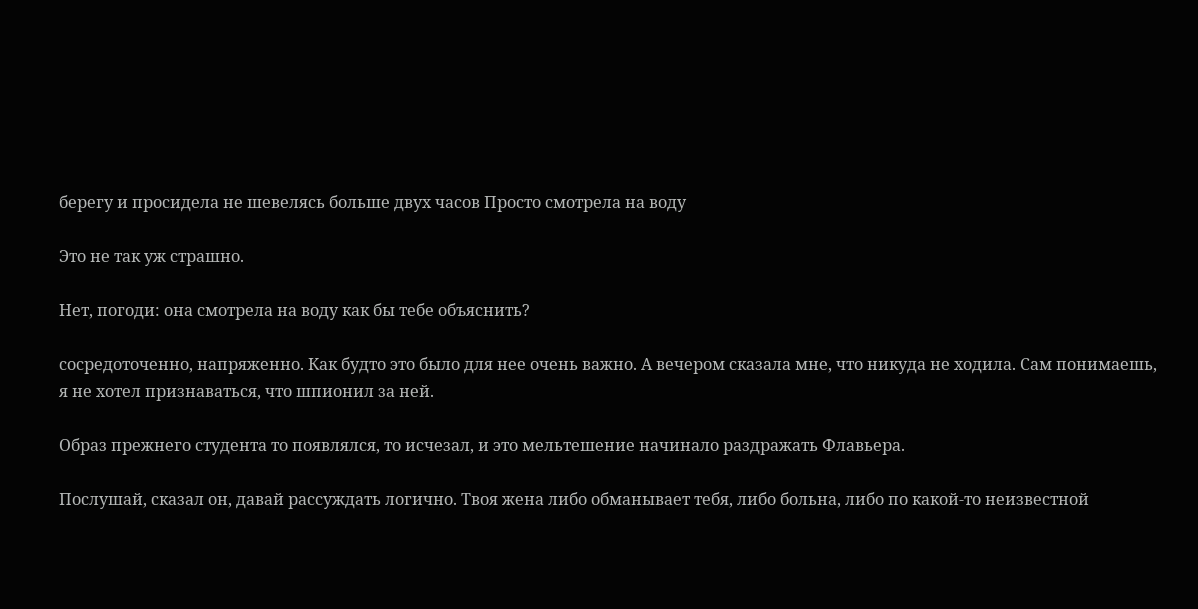берегу и просидела не шевелясь больше двух часов Просто смотрела на воду

Это не так уж страшно.

Нет, погоди: она смотрела на воду как бы тебе объяснить?

сосредоточенно, напряженно. Как будто это было для нее очень важно. А вечером сказала мне, что никуда не ходила. Сам понимаешь, я не хотел признаваться, что шпионил за ней.

Образ прежнего студента то появлялся, то исчезал, и это мельтешение начинало раздражать Флавьера.

Послушай, сказал он, давай рассуждать логично. Твоя жена либо обманывает тебя, либо больна, либо по какой-то неизвестной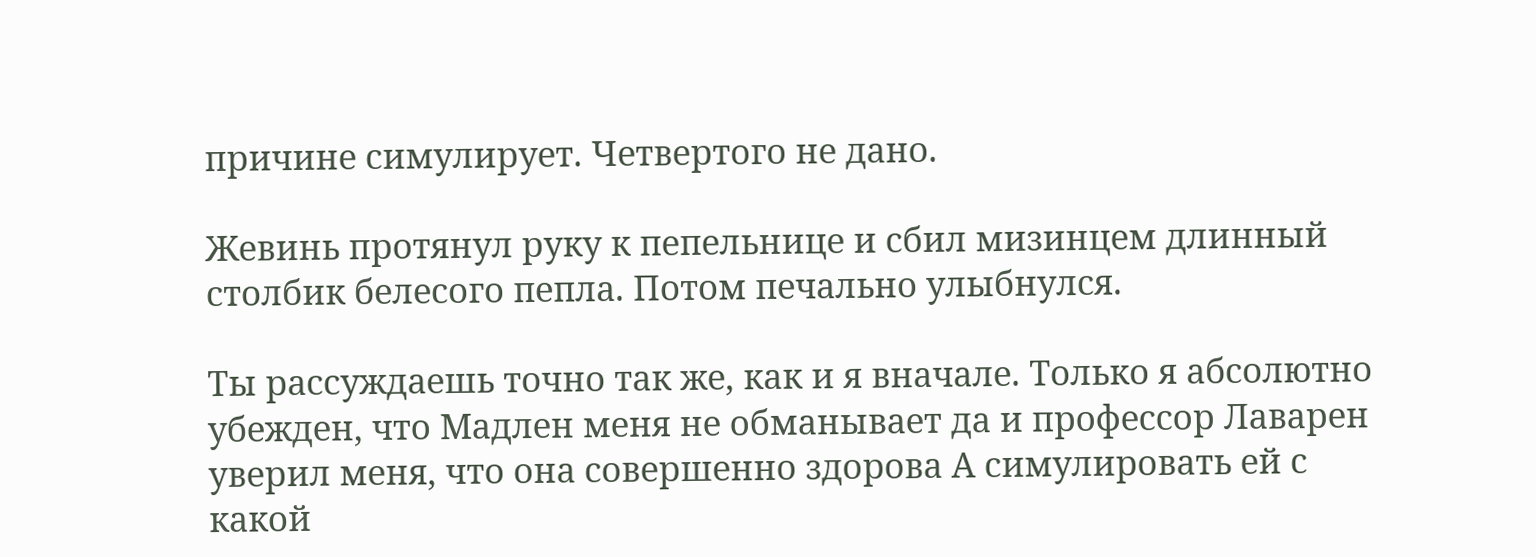причине симулирует. Четвертого не дано.

Жевинь протянул руку к пепельнице и сбил мизинцем длинный столбик белесого пепла. Потом печально улыбнулся.

Ты рассуждаешь точно так же, как и я вначале. Только я абсолютно убежден, что Мадлен меня не обманывает да и профессор Лаварен уверил меня, что она совершенно здорова А симулировать ей с какой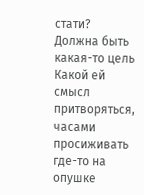стати? Должна быть какая-то цель Какой ей смысл притворяться, часами просиживать где-то на опушке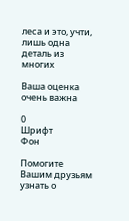леса и это, учти, лишь одна деталь из многих

Ваша оценка очень важна

0
Шрифт
Фон

Помогите Вашим друзьям узнать о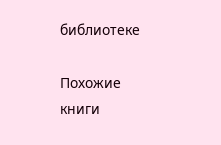библиотеке

Похожие книги